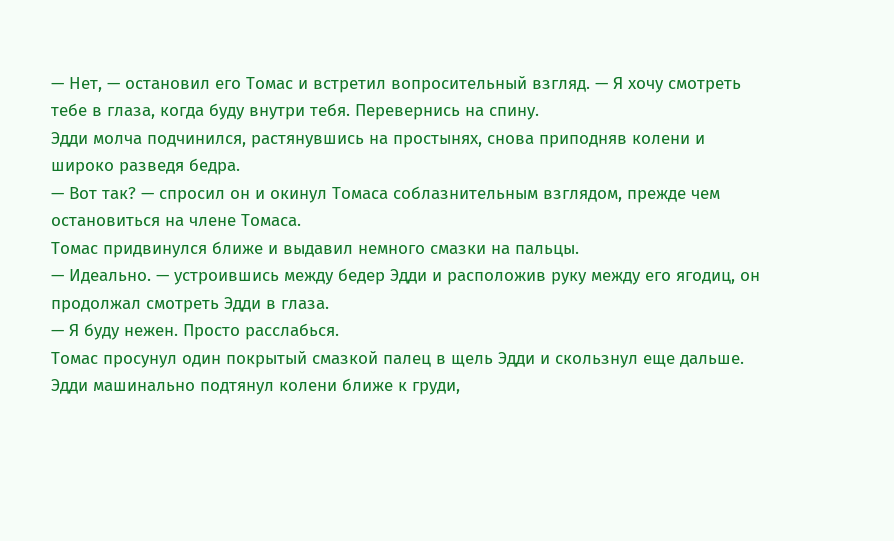— Нет, — остановил его Томас и встретил вопросительный взгляд. — Я хочу смотреть тебе в глаза, когда буду внутри тебя. Перевернись на спину.
Эдди молча подчинился, растянувшись на простынях, снова приподняв колени и широко разведя бедра.
— Вот так? — спросил он и окинул Томаса соблазнительным взглядом, прежде чем остановиться на члене Томаса.
Томас придвинулся ближе и выдавил немного смазки на пальцы.
— Идеально. — устроившись между бедер Эдди и расположив руку между его ягодиц, он продолжал смотреть Эдди в глаза.
— Я буду нежен. Просто расслабься.
Томас просунул один покрытый смазкой палец в щель Эдди и скользнул еще дальше.
Эдди машинально подтянул колени ближе к груди,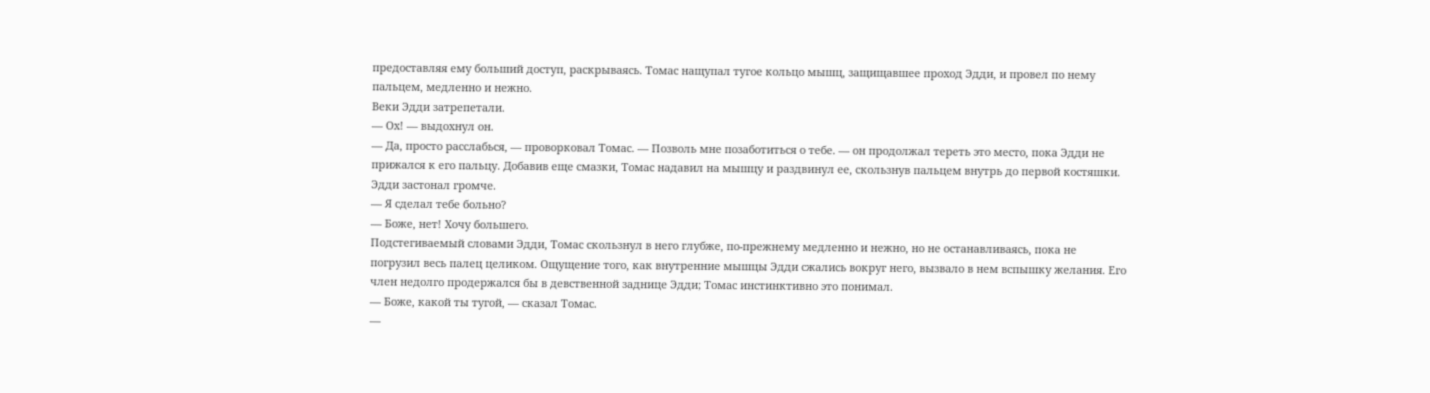предоставляя ему больший доступ, раскрываясь. Томас нащупал тугое кольцо мышц, защищавшее проход Эдди, и провел по нему пальцем, медленно и нежно.
Веки Эдди затрепетали.
— Ох! — выдохнул он.
— Да, просто расслабься, — проворковал Томас. — Позволь мне позаботиться о тебе. — он продолжал тереть это место, пока Эдди не прижался к его пальцу. Добавив еще смазки, Томас надавил на мышцу и раздвинул ее, скользнув пальцем внутрь до первой костяшки.
Эдди застонал громче.
— Я сделал тебе больно?
— Боже, нет! Хочу большего.
Подстегиваемый словами Эдди, Томас скользнул в него глубже, по-прежнему медленно и нежно, но не останавливаясь, пока не погрузил весь палец целиком. Ощущение того, как внутренние мышцы Эдди сжались вокруг него, вызвало в нем вспышку желания. Его член недолго продержался бы в девственной заднице Эдди; Томас инстинктивно это понимал.
— Боже, какой ты тугой, — сказал Томас.
—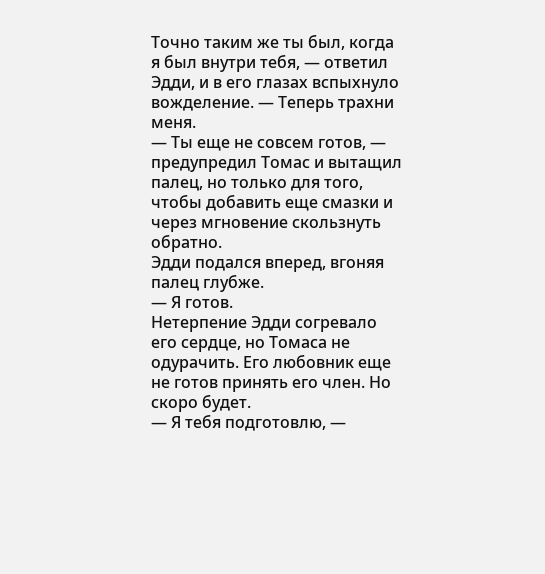Точно таким же ты был, когда я был внутри тебя, — ответил Эдди, и в его глазах вспыхнуло вожделение. — Теперь трахни меня.
— Ты еще не совсем готов, — предупредил Томас и вытащил палец, но только для того, чтобы добавить еще смазки и через мгновение скользнуть обратно.
Эдди подался вперед, вгоняя палец глубже.
— Я готов.
Нетерпение Эдди согревало его сердце, но Томаса не одурачить. Его любовник еще не готов принять его член. Но скоро будет.
— Я тебя подготовлю, —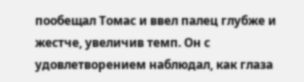пообещал Томас и ввел палец глубже и жестче, увеличив темп. Он с удовлетворением наблюдал, как глаза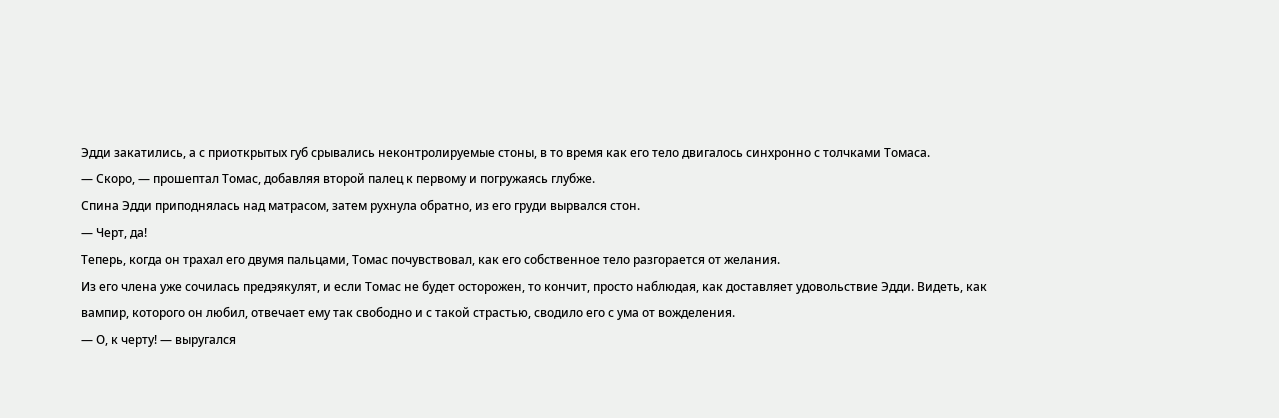Эдди закатились, а с приоткрытых губ срывались неконтролируемые стоны, в то время как его тело двигалось синхронно с толчками Томаса.
— Скоро, — прошептал Томас, добавляя второй палец к первому и погружаясь глубже.
Спина Эдди приподнялась над матрасом, затем рухнула обратно, из его груди вырвался стон.
— Черт, да!
Теперь, когда он трахал его двумя пальцами, Томас почувствовал, как его собственное тело разгорается от желания.
Из его члена уже сочилась предэякулят, и если Томас не будет осторожен, то кончит, просто наблюдая, как доставляет удовольствие Эдди. Видеть, как вампир, которого он любил, отвечает ему так свободно и с такой страстью, сводило его с ума от вожделения.
— О, к черту! — выругался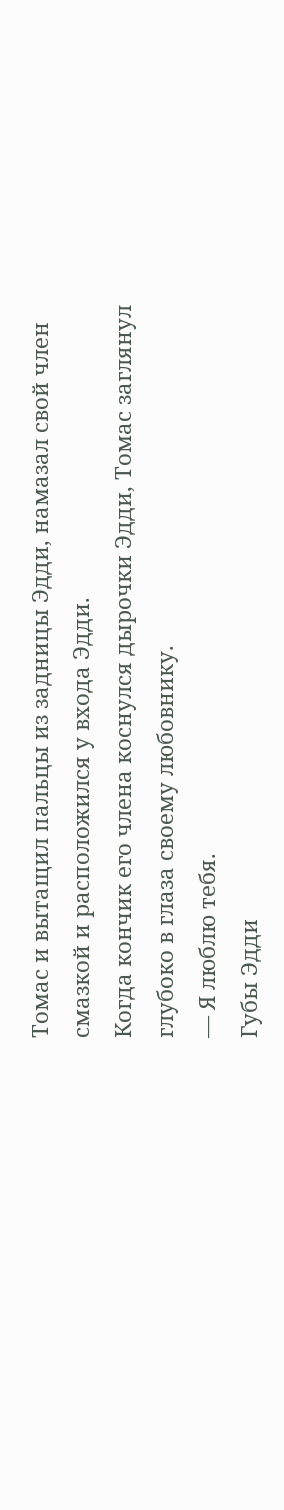Томас и вытащил пальцы из задницы Эдди, намазал свой член смазкой и расположился у входа Эдди.
Когда кончик его члена коснулся дырочки Эдди, Томас заглянул глубоко в глаза своему любовнику.
— Я люблю тебя.
Губы Эдди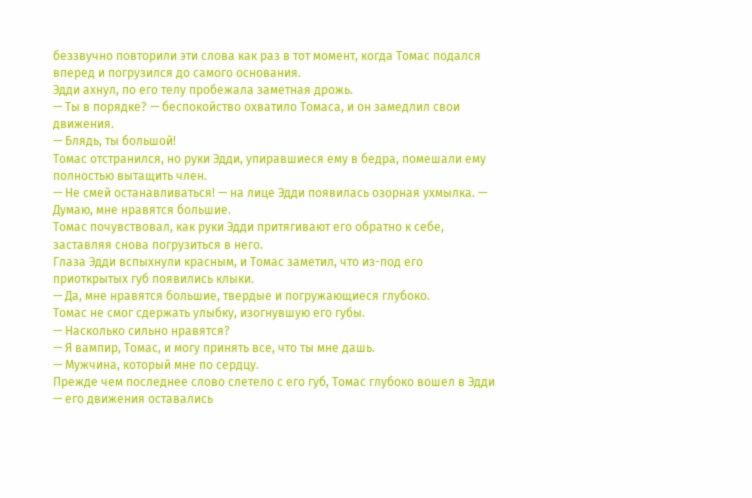беззвучно повторили эти слова как раз в тот момент, когда Томас подался вперед и погрузился до самого основания.
Эдди ахнул, по его телу пробежала заметная дрожь.
— Ты в порядке? — беспокойство охватило Томаса, и он замедлил свои движения.
— Блядь, ты большой!
Томас отстранился, но руки Эдди, упиравшиеся ему в бедра, помешали ему полностью вытащить член.
— Не смей останавливаться! — на лице Эдди появилась озорная ухмылка. — Думаю, мне нравятся большие.
Томас почувствовал, как руки Эдди притягивают его обратно к себе, заставляя снова погрузиться в него.
Глаза Эдди вспыхнули красным, и Томас заметил, что из-под его приоткрытых губ появились клыки.
— Да, мне нравятся большие, твердые и погружающиеся глубоко.
Томас не смог сдержать улыбку, изогнувшую его губы.
— Насколько сильно нравятся?
— Я вампир, Томас, и могу принять все, что ты мне дашь.
— Мужчина, который мне по сердцу.
Прежде чем последнее слово слетело с его губ, Томас глубоко вошел в Эдди — его движения оставались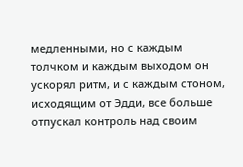медленными, но с каждым толчком и каждым выходом он ускорял ритм, и с каждым стоном, исходящим от Эдди, все больше отпускал контроль над своим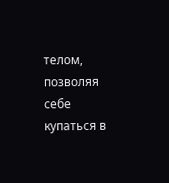телом, позволяя себе купаться в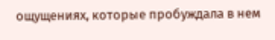ощущениях, которые пробуждала в нем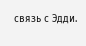связь с Эдди.